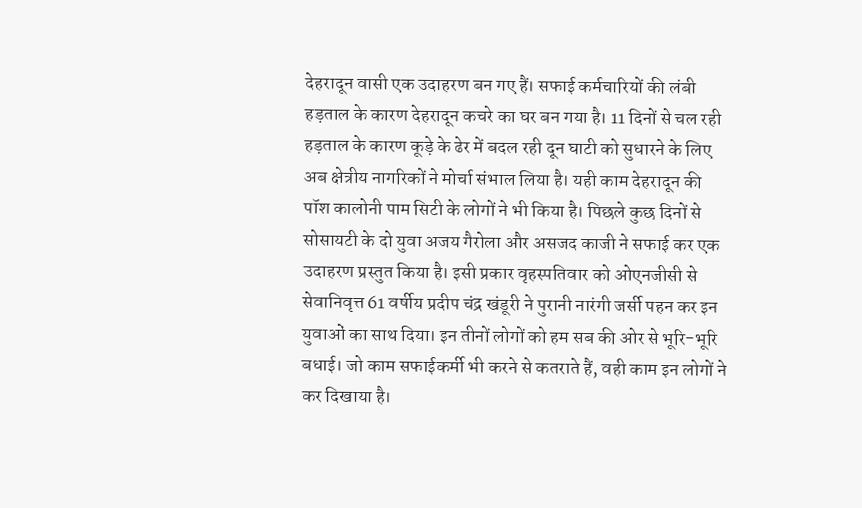देहरादून वासी एक उदाहरण बन गए हैं। सफाई कर्मचारियों की लंबी हड़ताल के कारण देहरादून कचरे का घर बन गया है। 11 दिनों से चल रही हड़ताल के कारण कूड़े के ढेर में बदल रही दून घाटी को सुधारने के लिए अब क्षेत्रीय नागरिकों ने मोर्चा संभाल लिया है। यही काम देहरादून की पॉश कालोनी पाम सिटी के लोगों ने भी किया है। पिछले कुछ दिनों से सोसायटी के दो युवा अजय गैरोला और असजद काजी ने सफाई कर एक उदाहरण प्रस्तुत किया है। इसी प्रकार वृहस्पतिवार को ओएनजीसी से सेवानिवृत्त 61 वर्षीय प्रदीप चंद्र खंडूरी ने पुरानी नारंगी जर्सी पहन कर इन युवाओं का साथ दिया। इन तीनों लोगों को हम सब की ओर से भूरि-भूरि बधाई। जो काम सफाईकर्मी भी करने से कतराते हैं, वही काम इन लोगों ने कर दिखाया है।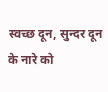स्वच्छ दून, सुन्दर दून के नारे को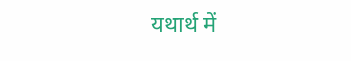यथार्थ में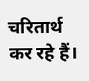चरितार्थ कर रहे हैं।